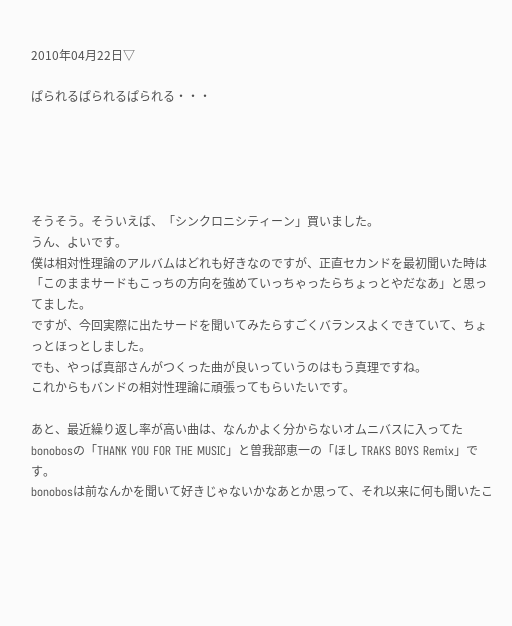2010年04月22日▽

ぱられるぱられるぱられる・・・





そうそう。そういえば、「シンクロニシティーン」買いました。
うん、よいです。
僕は相対性理論のアルバムはどれも好きなのですが、正直セカンドを最初聞いた時は「このままサードもこっちの方向を強めていっちゃったらちょっとやだなあ」と思ってました。
ですが、今回実際に出たサードを聞いてみたらすごくバランスよくできていて、ちょっとほっとしました。
でも、やっぱ真部さんがつくった曲が良いっていうのはもう真理ですね。
これからもバンドの相対性理論に頑張ってもらいたいです。

あと、最近繰り返し率が高い曲は、なんかよく分からないオムニバスに入ってたbonobosの「THANK YOU FOR THE MUSIC」と曽我部恵一の「ほし TRAKS BOYS Remix」です。
bonobosは前なんかを聞いて好きじゃないかなあとか思って、それ以来に何も聞いたこ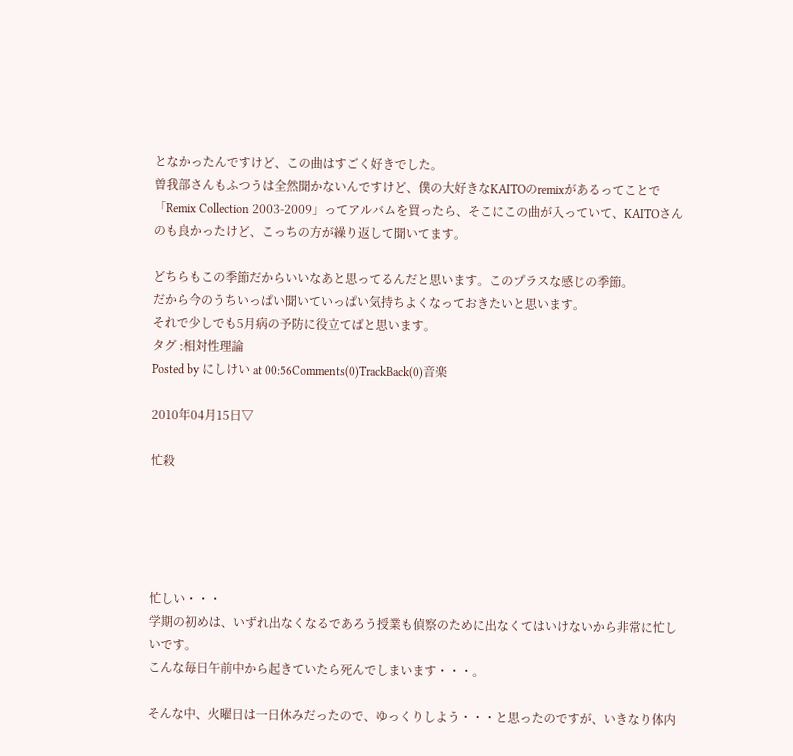となかったんですけど、この曲はすごく好きでした。
曽我部さんもふつうは全然聞かないんですけど、僕の大好きなKAITOのremixがあるってことで「Remix Collection 2003-2009」ってアルバムを買ったら、そこにこの曲が入っていて、KAITOさんのも良かったけど、こっちの方が繰り返して聞いてます。

どちらもこの季節だからいいなあと思ってるんだと思います。このプラスな感じの季節。
だから今のうちいっぱい聞いていっぱい気持ちよくなっておきたいと思います。
それで少しでも5月病の予防に役立てばと思います。
タグ :相対性理論
Posted by にしけい at 00:56Comments(0)TrackBack(0)音楽

2010年04月15日▽

忙殺





忙しい・・・
学期の初めは、いずれ出なくなるであろう授業も偵察のために出なくてはいけないから非常に忙しいです。
こんな毎日午前中から起きていたら死んでしまいます・・・。

そんな中、火曜日は一日休みだったので、ゆっくりしよう・・・と思ったのですが、いきなり体内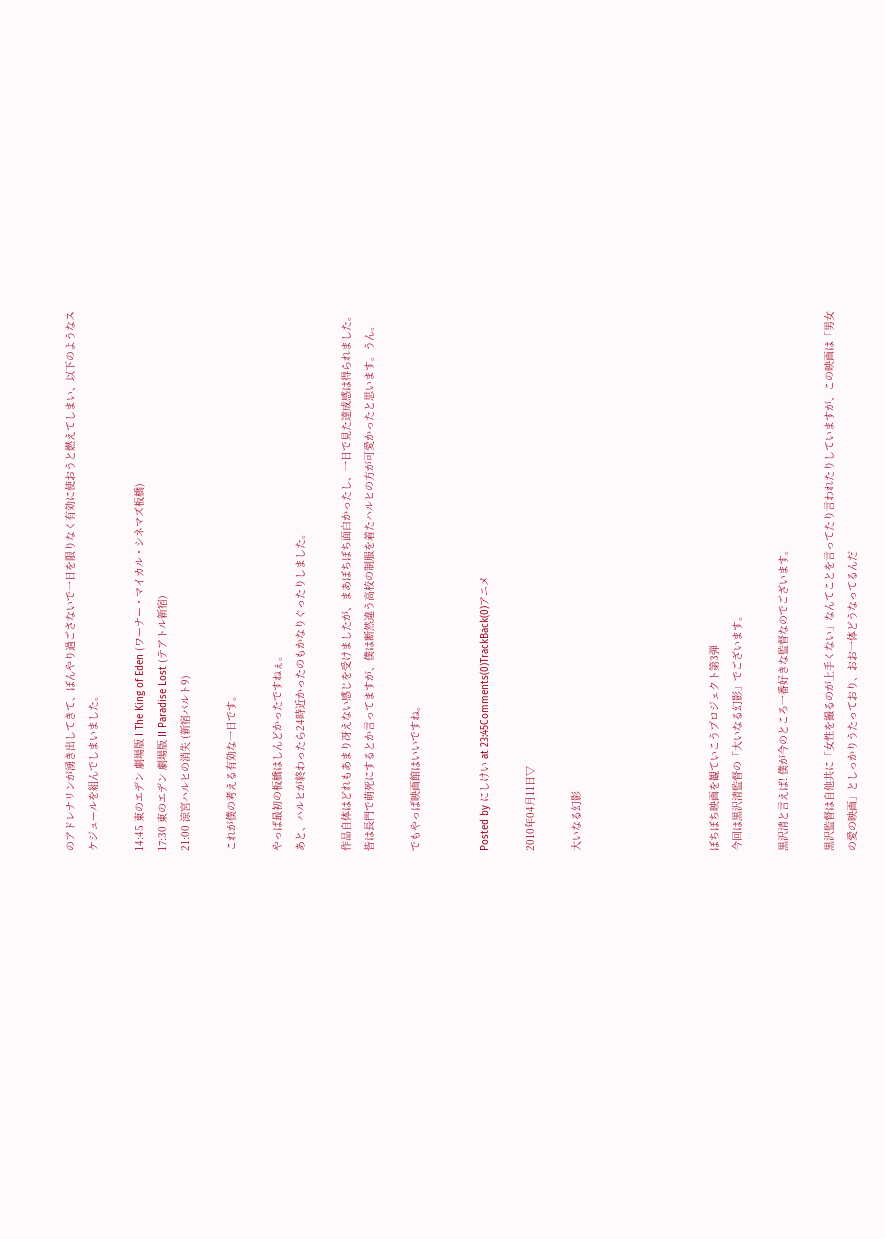のアドレナリンが湧き出してきて、ぼんやり過ごさないで一日を限りなく有効に使おうと燃えてしまい、以下のようなスケジュールを組んでしまいました。

14:45 東のエデン 劇場版 I The King of Eden (ワーナー・マイカル・シネマズ板橋)
17:30 東のエデン 劇場版 II Paradise Lost (テアトル新宿)
21:00 涼宮ハルヒの消失 (新宿バルト9)

これが僕の考える有効な一日です。

やっぱ最初の板橋はしんどかったですねぇ。
あと、ハルヒが終わったら24時近かったのもかなりぐったりしました。

作品自体はどれもあまり冴えない感じを受けましたが、まあぼちぼち面白かったし、一日で見た達成感は得られました。
皆は長門で萌死にするとか言ってますが、僕は断然違う高校の制服を着たハルヒの方が可愛かったと思います。うん。

でもやっぱ映画館はいいですね。


Posted by にしけい at 23:45Comments(0)TrackBack(0)アニメ

2010年04月11日▽

大いなる幻影





ぼちぼち映画を観ていこうプロジェクト第3弾
今回は黒沢清監督の「大いなる幻影」でございます。

黒沢清と言えば! 僕が今のところ一番好きな監督なのでございます。

黒沢監督は自他共に「女性を撮るのが上手くない」なんてことを言ってたり言われたりしていますが、この映画は「男女の愛の映画」としっかりうたっており、おお一体どうなってるんだ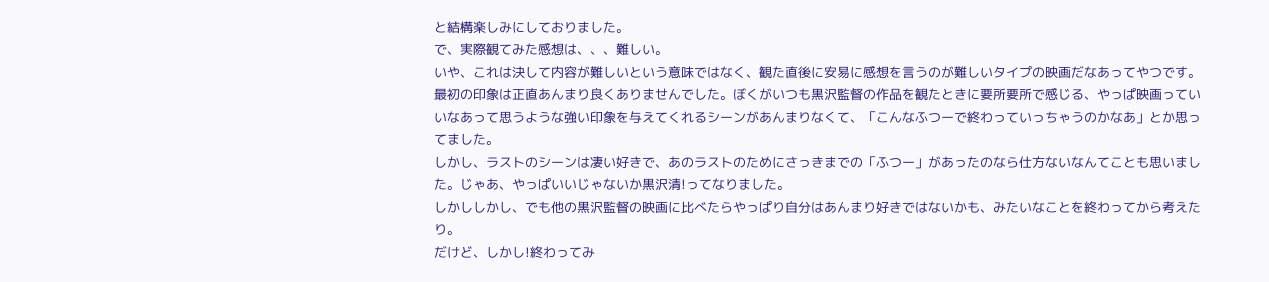と結構楽しみにしておりました。
で、実際観てみた感想は、、、難しい。
いや、これは決して内容が難しいという意味ではなく、観た直後に安易に感想を言うのが難しいタイプの映画だなあってやつです。
最初の印象は正直あんまり良くありませんでした。ぼくがいつも黒沢監督の作品を観たときに要所要所で感じる、やっぱ映画っていいなあって思うような強い印象を与えてくれるシーンがあんまりなくて、「こんなふつーで終わっていっちゃうのかなあ」とか思ってました。
しかし、ラストのシーンは凄い好きで、あのラストのためにさっきまでの「ふつー」があったのなら仕方ないなんてことも思いました。じゃあ、やっぱいいじゃないか黒沢清!ってなりました。
しかししかし、でも他の黒沢監督の映画に比べたらやっぱり自分はあんまり好きではないかも、みたいなことを終わってから考えたり。
だけど、しかし!終わってみ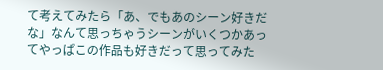て考えてみたら「あ、でもあのシーン好きだな」なんて思っちゃうシーンがいくつかあってやっぱこの作品も好きだって思ってみた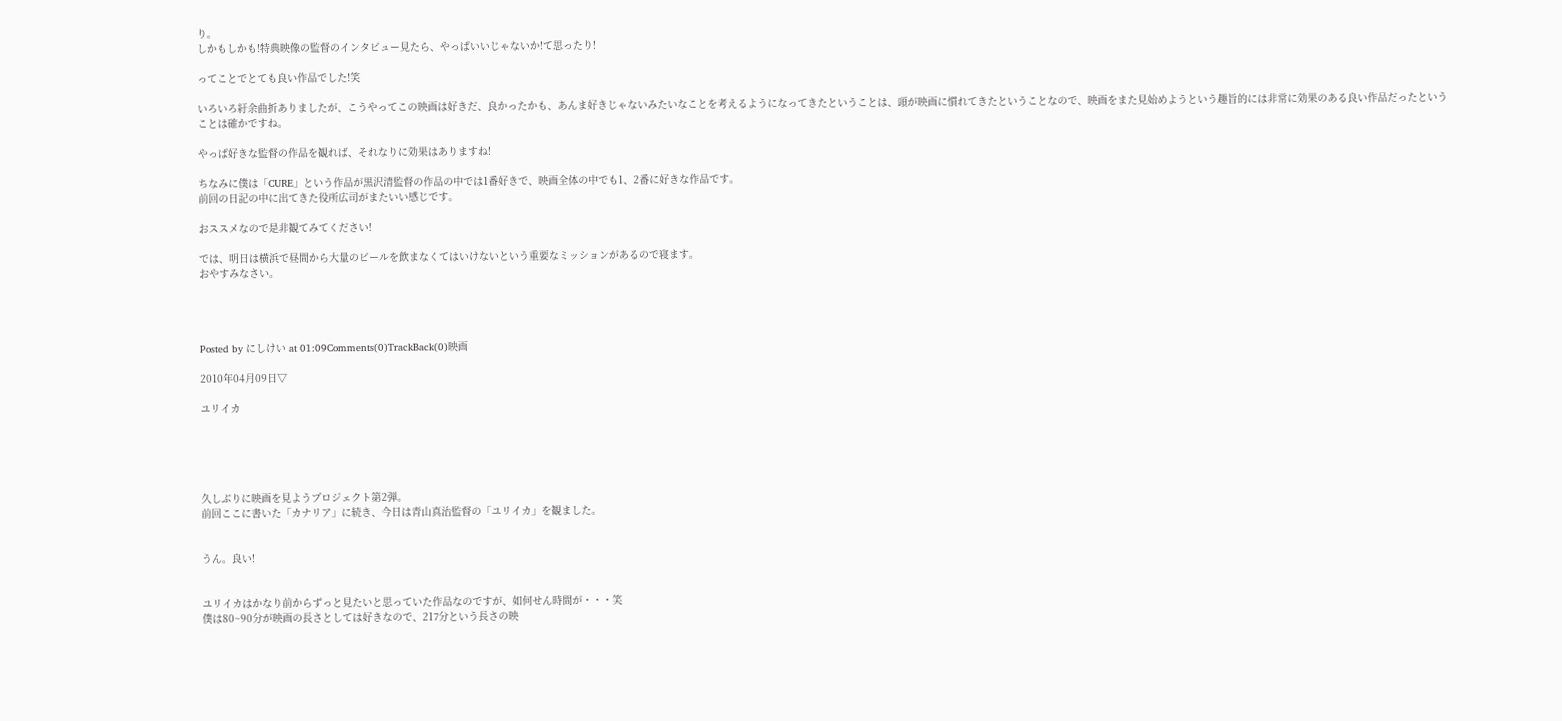り。
しかもしかも!特典映像の監督のインタビュー見たら、やっぱいいじゃないか!て思ったり!

ってことでとても良い作品でした!笑

いろいろ紆余曲折ありましたが、こうやってこの映画は好きだ、良かったかも、あんま好きじゃないみたいなことを考えるようになってきたということは、頭が映画に慣れてきたということなので、映画をまた見始めようという趣旨的には非常に効果のある良い作品だったということは確かですね。

やっぱ好きな監督の作品を観れば、それなりに効果はありますね!

ちなみに僕は「CURE」という作品が黒沢清監督の作品の中では1番好きで、映画全体の中でも1、2番に好きな作品です。
前回の日記の中に出てきた役所広司がまたいい感じです。

おススメなので是非観てみてください!

では、明日は横浜で昼間から大量のビールを飲まなくてはいけないという重要なミッションがあるので寝ます。
おやすみなさい。




Posted by にしけい at 01:09Comments(0)TrackBack(0)映画

2010年04月09日▽

ユリイカ





久しぶりに映画を見ようプロジェクト第2弾。
前回ここに書いた「カナリア」に続き、今日は青山真治監督の「ユリイカ」を観ました。


うん。良い!


ユリイカはかなり前からずっと見たいと思っていた作品なのですが、如何せん時間が・・・笑
僕は80~90分が映画の長さとしては好きなので、217分という長さの映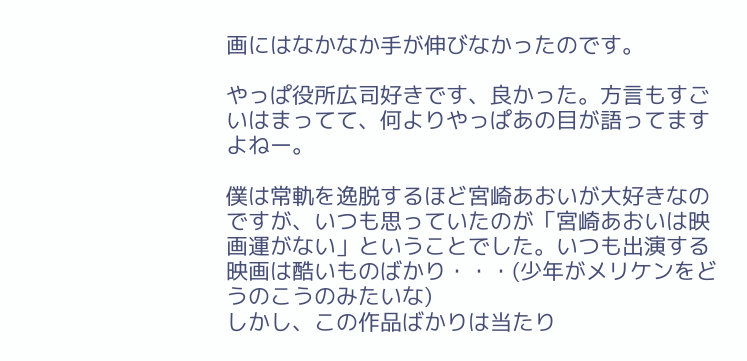画にはなかなか手が伸びなかったのです。

やっぱ役所広司好きです、良かった。方言もすごいはまってて、何よりやっぱあの目が語ってますよねー。

僕は常軌を逸脱するほど宮崎あおいが大好きなのですが、いつも思っていたのが「宮崎あおいは映画運がない」ということでした。いつも出演する映画は酷いものばかり・・・(少年がメリケンをどうのこうのみたいな)
しかし、この作品ばかりは当たり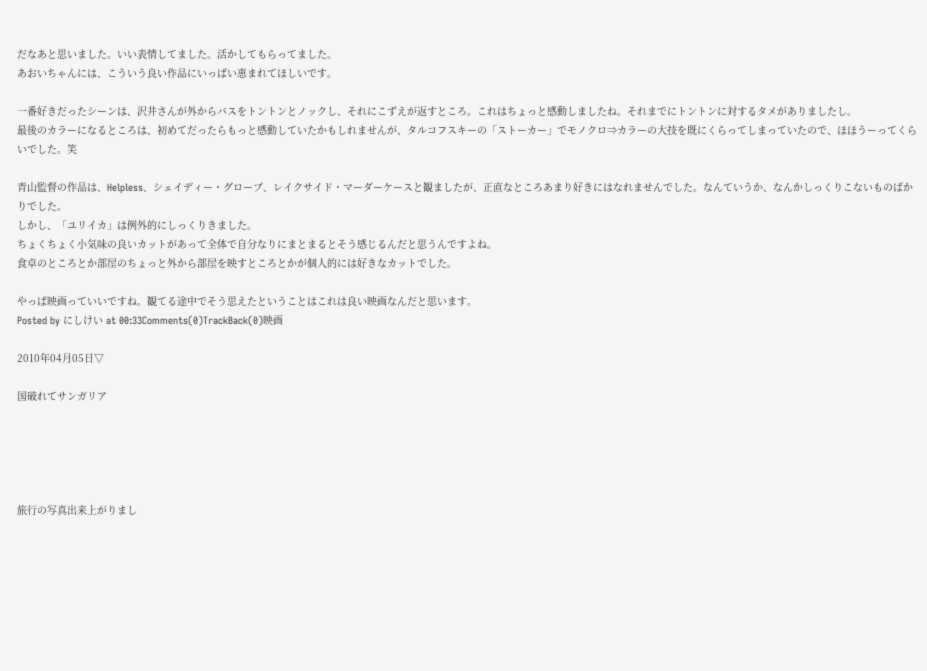だなあと思いました。いい表情してました。活かしてもらってました。
あおいちゃんには、こういう良い作品にいっぱい恵まれてほしいです。

一番好きだったシーンは、沢井さんが外からバスをトントンとノックし、それにこずえが返すところ。これはちょっと感動しましたね。それまでにトントンに対するタメがありましたし。
最後のカラーになるところは、初めてだったらもっと感動していたかもしれませんが、タルコフスキーの「ストーカー」でモノクロ⇒カラーの大技を既にくらってしまっていたので、ほほうーってくらいでした。笑

青山監督の作品は、Helpless、シェイディー・グローブ、レイクサイド・マーダーケースと観ましたが、正直なところあまり好きにはなれませんでした。なんていうか、なんかしっくりこないものばかりでした。
しかし、「ユリイカ」は例外的にしっくりきました。
ちょくちょく小気味の良いカットがあって全体で自分なりにまとまるとそう感じるんだと思うんですよね。
食卓のところとか部屋のちょっと外から部屋を映すところとかが個人的には好きなカットでした。

やっぱ映画っていいですね。観てる途中でそう思えたということはこれは良い映画なんだと思います。
Posted by にしけい at 00:33Comments(0)TrackBack(0)映画

2010年04月05日▽

国破れてサンガリア





旅行の写真出来上がりまし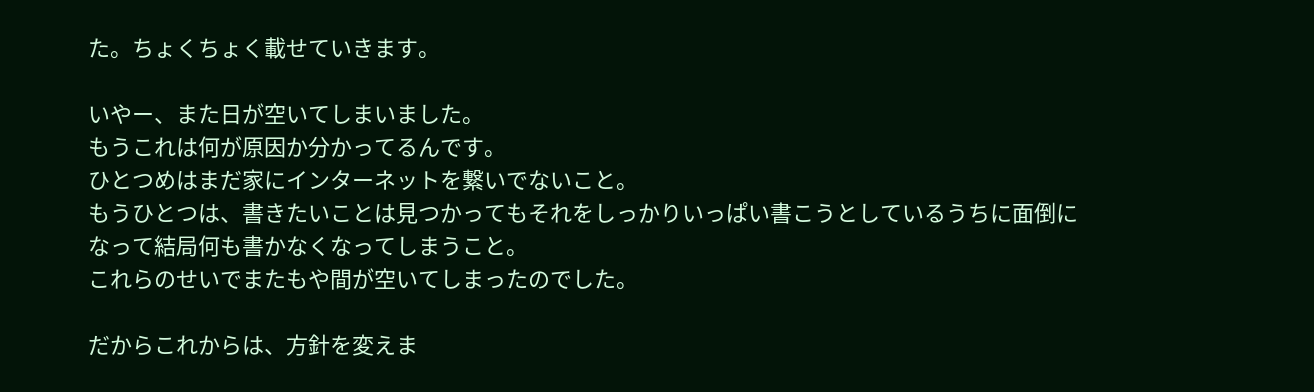た。ちょくちょく載せていきます。

いやー、また日が空いてしまいました。
もうこれは何が原因か分かってるんです。
ひとつめはまだ家にインターネットを繋いでないこと。
もうひとつは、書きたいことは見つかってもそれをしっかりいっぱい書こうとしているうちに面倒になって結局何も書かなくなってしまうこと。
これらのせいでまたもや間が空いてしまったのでした。

だからこれからは、方針を変えま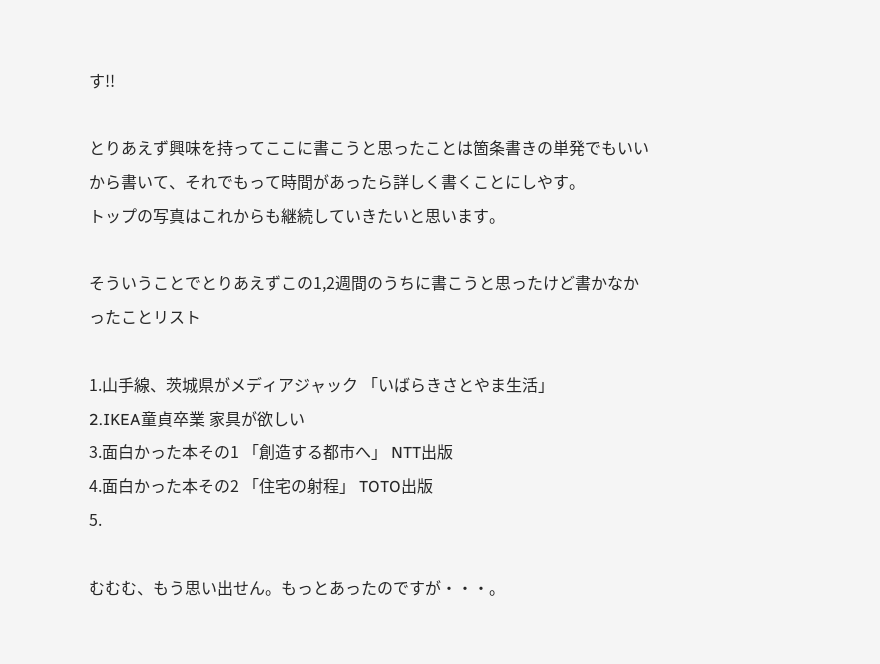す!!

とりあえず興味を持ってここに書こうと思ったことは箇条書きの単発でもいいから書いて、それでもって時間があったら詳しく書くことにしやす。
トップの写真はこれからも継続していきたいと思います。

そういうことでとりあえずこの1,2週間のうちに書こうと思ったけど書かなかったことリスト

1.山手線、茨城県がメディアジャック 「いばらきさとやま生活」
2.IKEA童貞卒業 家具が欲しい
3.面白かった本その1 「創造する都市へ」 NTT出版
4.面白かった本その2 「住宅の射程」 TOTO出版
5.

むむむ、もう思い出せん。もっとあったのですが・・・。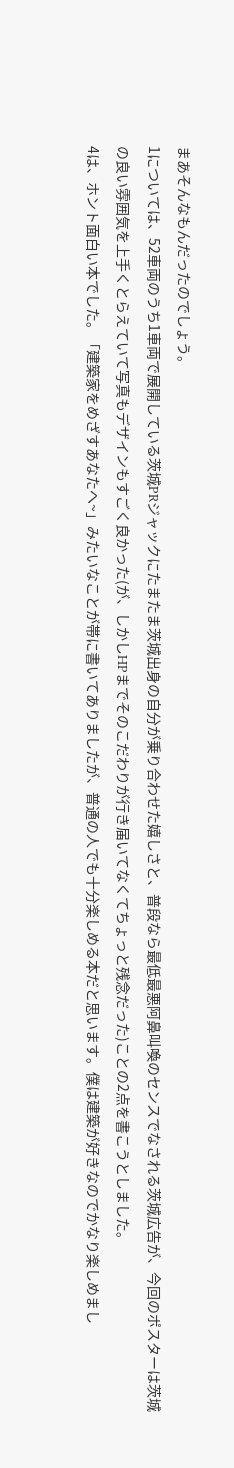まあそんなもんだったのでしょう。
1については、52車両のうち1車両で展開している茨城PRジャックにたまたま茨城出身の自分が乗り合わせた嬉しさと、普段なら最低最悪阿鼻叫喚のセンスでなされる茨城広告が、今回のポスターは茨城の良い雰囲気を上手くとらえていて写真もデザインもすごく良かった(が、しかしHPまでそのこだわりが行き届いてなくてちょっと残念だった)ことの2点を書こうとしました。
4は、ホント面白い本でした。「建築家をめざすあなたへ~」みたいなことが帯に書いてありましたが、普通の人でも十分楽しめる本だと思います。僕は建築が好きなのでかなり楽しめまし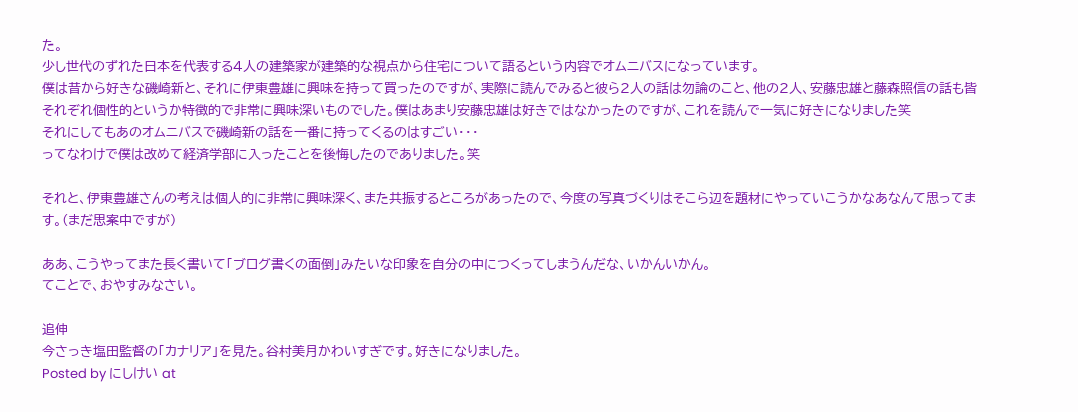た。
少し世代のずれた日本を代表する4人の建築家が建築的な視点から住宅について語るという内容でオムニバスになっています。
僕は昔から好きな磯崎新と、それに伊東豊雄に興味を持って買ったのですが、実際に読んでみると彼ら2人の話は勿論のこと、他の2人、安藤忠雄と藤森照信の話も皆それぞれ個性的というか特徴的で非常に興味深いものでした。僕はあまり安藤忠雄は好きではなかったのですが、これを読んで一気に好きになりました笑
それにしてもあのオムニバスで磯崎新の話を一番に持ってくるのはすごい・・・
ってなわけで僕は改めて経済学部に入ったことを後悔したのでありました。笑

それと、伊東豊雄さんの考えは個人的に非常に興味深く、また共振するところがあったので、今度の写真づくりはそこら辺を題材にやっていこうかなあなんて思ってます。(まだ思案中ですが)

ああ、こうやってまた長く書いて「ブログ書くの面倒」みたいな印象を自分の中につくってしまうんだな、いかんいかん。
てことで、おやすみなさい。

追伸
今さっき塩田監督の「カナリア」を見た。谷村美月かわいすぎです。好きになりました。
Posted by にしけい at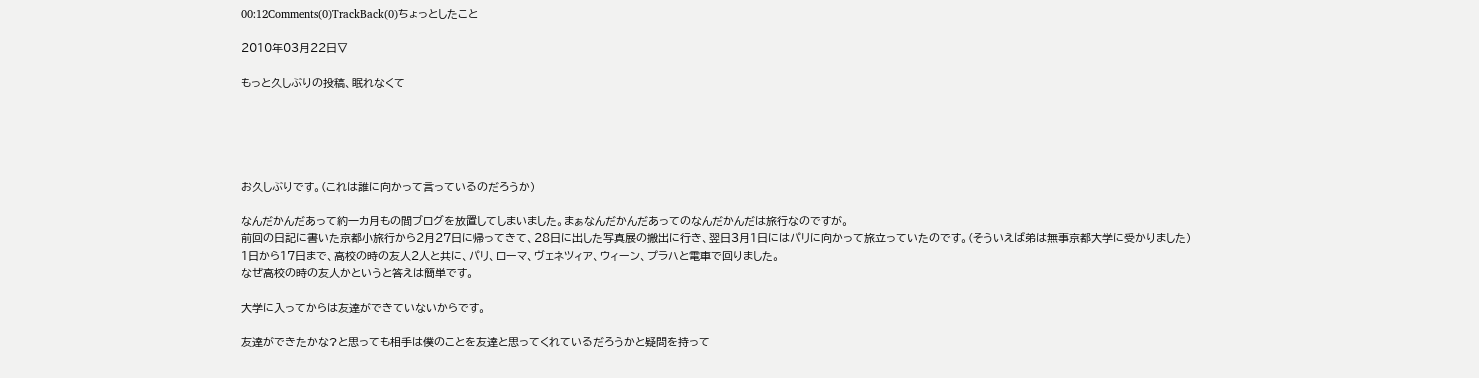00:12Comments(0)TrackBack(0)ちょっとしたこと

2010年03月22日▽

もっと久しぶりの投稿、眠れなくて





お久しぶりです。(これは誰に向かって言っているのだろうか)

なんだかんだあって約一カ月もの間ブログを放置してしまいました。まぁなんだかんだあってのなんだかんだは旅行なのですが。
前回の日記に書いた京都小旅行から2月27日に帰ってきて、28日に出した写真展の搬出に行き、翌日3月1日にはパリに向かって旅立っていたのです。(そういえば弟は無事京都大学に受かりました)
1日から17日まで、高校の時の友人2人と共に、パリ、ローマ、ヴェネツィア、ウィーン、プラハと電車で回りました。
なぜ高校の時の友人かというと答えは簡単です。

大学に入ってからは友達ができていないからです。

友達ができたかな?と思っても相手は僕のことを友達と思ってくれているだろうかと疑問を持って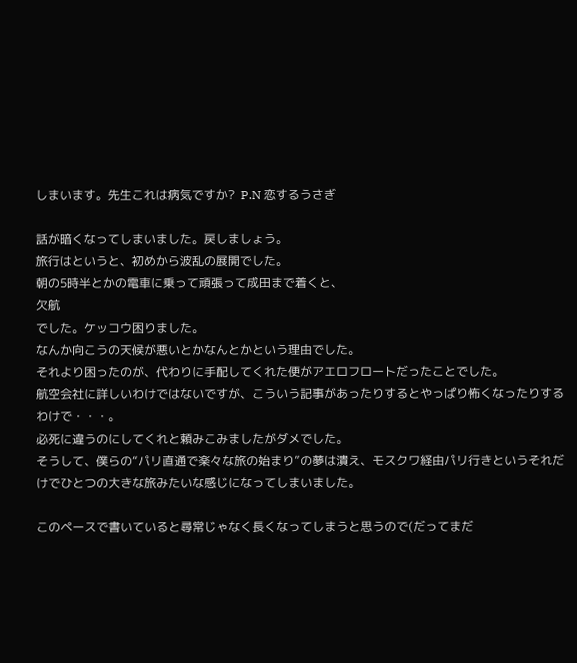しまいます。先生これは病気ですか?  P.N 恋するうさぎ

話が暗くなってしまいました。戻しましょう。
旅行はというと、初めから波乱の展開でした。
朝の5時半とかの電車に乗って頑張って成田まで着くと、
欠航
でした。ケッコウ困りました。
なんか向こうの天候が悪いとかなんとかという理由でした。
それより困ったのが、代わりに手配してくれた便がアエロフロートだったことでした。
航空会社に詳しいわけではないですが、こういう記事があったりするとやっぱり怖くなったりするわけで・・・。
必死に違うのにしてくれと頼みこみましたがダメでした。
そうして、僕らの“パリ直通で楽々な旅の始まり”の夢は潰え、モスクワ経由パリ行きというそれだけでひとつの大きな旅みたいな感じになってしまいました。

このペースで書いていると尋常じゃなく長くなってしまうと思うので(だってまだ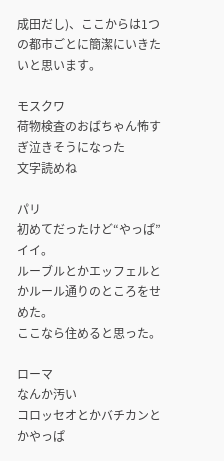成田だし)、ここからは1つの都市ごとに簡潔にいきたいと思います。

モスクワ
荷物検査のおばちゃん怖すぎ泣きそうになった
文字読めね

パリ
初めてだったけど“やっぱ”イイ。
ルーブルとかエッフェルとかルール通りのところをせめた。
ここなら住めると思った。

ローマ
なんか汚い
コロッセオとかバチカンとかやっぱ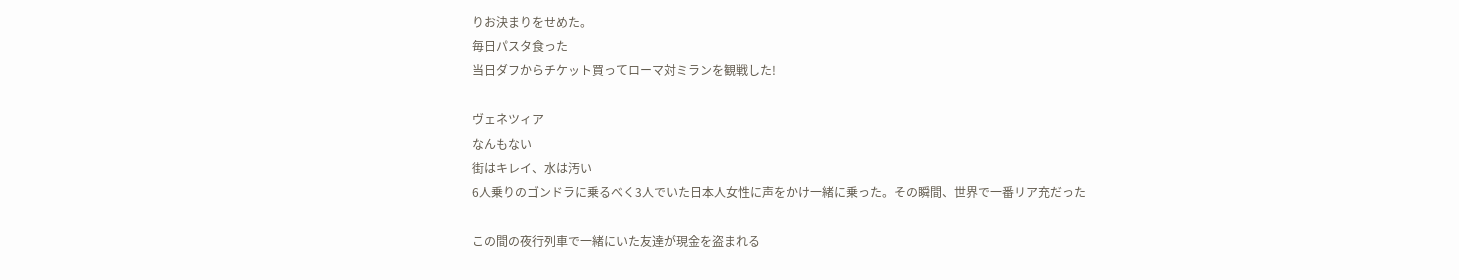りお決まりをせめた。
毎日パスタ食った
当日ダフからチケット買ってローマ対ミランを観戦した!

ヴェネツィア
なんもない
街はキレイ、水は汚い
6人乗りのゴンドラに乗るべく3人でいた日本人女性に声をかけ一緒に乗った。その瞬間、世界で一番リア充だった

この間の夜行列車で一緒にいた友達が現金を盗まれる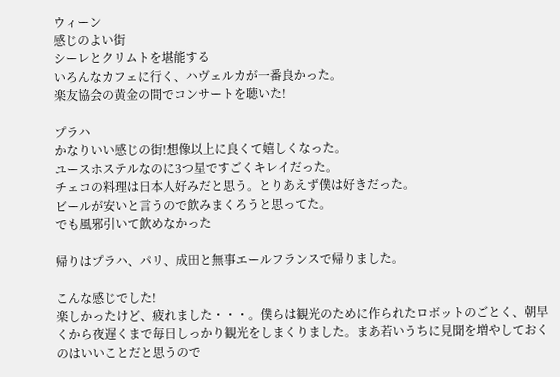ウィーン
感じのよい街
シーレとクリムトを堪能する
いろんなカフェに行く、ハヴェルカが一番良かった。
楽友協会の黄金の間でコンサートを聴いた!

プラハ
かなりいい感じの街!想像以上に良くて嬉しくなった。
ユースホステルなのに3つ星ですごくキレイだった。
チェコの料理は日本人好みだと思う。とりあえず僕は好きだった。
ビールが安いと言うので飲みまくろうと思ってた。
でも風邪引いて飲めなかった

帰りはプラハ、パリ、成田と無事エールフランスで帰りました。

こんな感じでした!
楽しかったけど、疲れました・・・。僕らは観光のために作られたロボットのごとく、朝早くから夜遅くまで毎日しっかり観光をしまくりました。まあ若いうちに見聞を増やしておくのはいいことだと思うので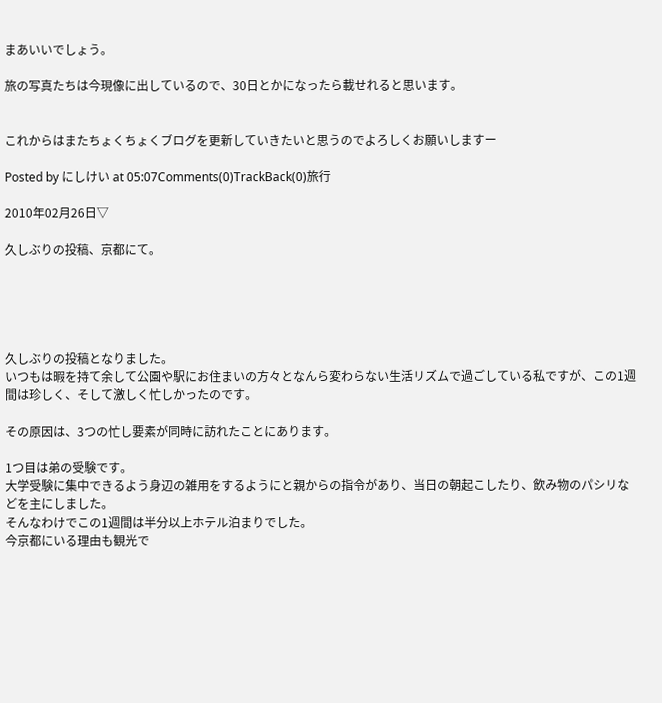まあいいでしょう。

旅の写真たちは今現像に出しているので、30日とかになったら載せれると思います。


これからはまたちょくちょくブログを更新していきたいと思うのでよろしくお願いしますー

Posted by にしけい at 05:07Comments(0)TrackBack(0)旅行

2010年02月26日▽

久しぶりの投稿、京都にて。





久しぶりの投稿となりました。
いつもは暇を持て余して公園や駅にお住まいの方々となんら変わらない生活リズムで過ごしている私ですが、この1週間は珍しく、そして激しく忙しかったのです。

その原因は、3つの忙し要素が同時に訪れたことにあります。

1つ目は弟の受験です。
大学受験に集中できるよう身辺の雑用をするようにと親からの指令があり、当日の朝起こしたり、飲み物のパシリなどを主にしました。
そんなわけでこの1週間は半分以上ホテル泊まりでした。
今京都にいる理由も観光で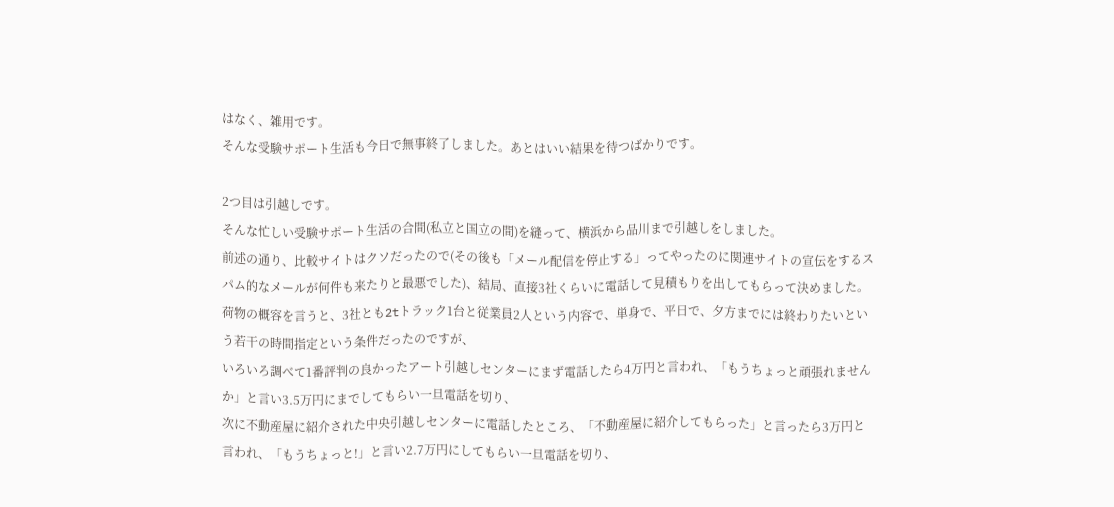はなく、雑用です。
そんな受験サポート生活も今日で無事終了しました。あとはいい結果を待つばかりです。

2つ目は引越しです。
そんな忙しい受験サポート生活の合間(私立と国立の間)を縫って、横浜から品川まで引越しをしました。
前述の通り、比較サイトはクソだったので(その後も「メール配信を停止する」ってやったのに関連サイトの宣伝をするスパム的なメールが何件も来たりと最悪でした)、結局、直接3社くらいに電話して見積もりを出してもらって決めました。
荷物の概容を言うと、3社とも2tトラック1台と従業員2人という内容で、単身で、平日で、夕方までには終わりたいという若干の時間指定という条件だったのですが、
いろいろ調べて1番評判の良かったアート引越しセンターにまず電話したら4万円と言われ、「もうちょっと頑張れませんか」と言い3.5万円にまでしてもらい一旦電話を切り、
次に不動産屋に紹介された中央引越しセンターに電話したところ、「不動産屋に紹介してもらった」と言ったら3万円と言われ、「もうちょっと!」と言い2.7万円にしてもらい一旦電話を切り、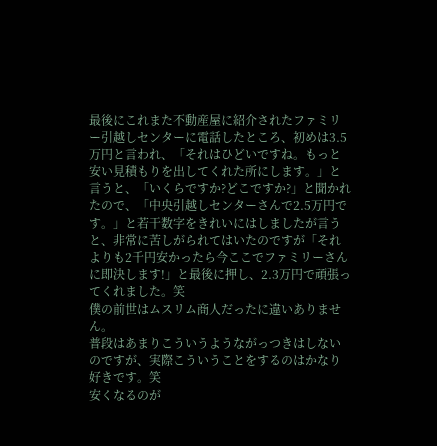最後にこれまた不動産屋に紹介されたファミリー引越しセンターに電話したところ、初めは3.5万円と言われ、「それはひどいですね。もっと安い見積もりを出してくれた所にします。」と言うと、「いくらですか?どこですか?」と聞かれたので、「中央引越しセンターさんで2.5万円です。」と若干数字をきれいにはしましたが言うと、非常に苦しがられてはいたのですが「それよりも2千円安かったら今ここでファミリーさんに即決します!」と最後に押し、2.3万円で頑張ってくれました。笑
僕の前世はムスリム商人だったに違いありません。
普段はあまりこういうようながっつきはしないのですが、実際こういうことをするのはかなり好きです。笑
安くなるのが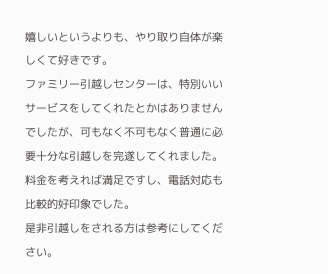嬉しいというよりも、やり取り自体が楽しくて好きです。
ファミリー引越しセンターは、特別いいサービスをしてくれたとかはありませんでしたが、可もなく不可もなく普通に必要十分な引越しを完遂してくれました。
料金を考えれば満足ですし、電話対応も比較的好印象でした。
是非引越しをされる方は参考にしてください。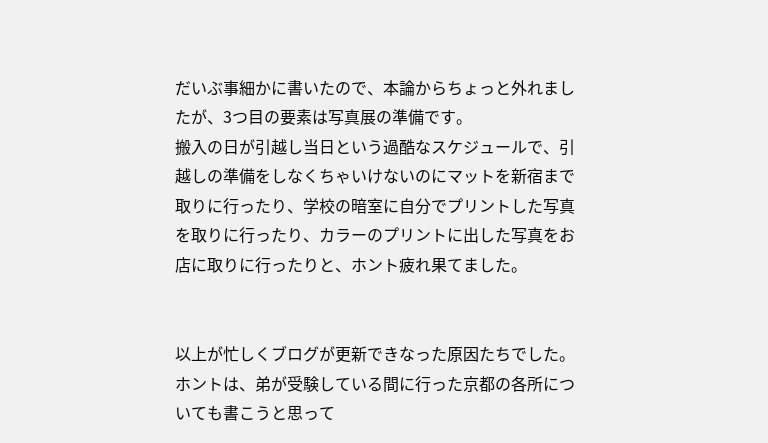だいぶ事細かに書いたので、本論からちょっと外れましたが、3つ目の要素は写真展の準備です。
搬入の日が引越し当日という過酷なスケジュールで、引越しの準備をしなくちゃいけないのにマットを新宿まで取りに行ったり、学校の暗室に自分でプリントした写真を取りに行ったり、カラーのプリントに出した写真をお店に取りに行ったりと、ホント疲れ果てました。


以上が忙しくブログが更新できなった原因たちでした。
ホントは、弟が受験している間に行った京都の各所についても書こうと思って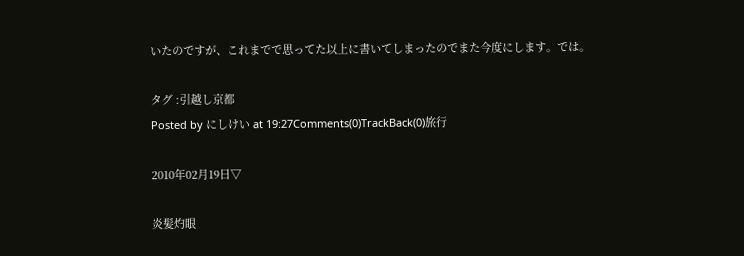いたのですが、これまでで思ってた以上に書いてしまったのでまた今度にします。では。

タグ :引越し京都
Posted by にしけい at 19:27Comments(0)TrackBack(0)旅行

2010年02月19日▽

炎髪灼眼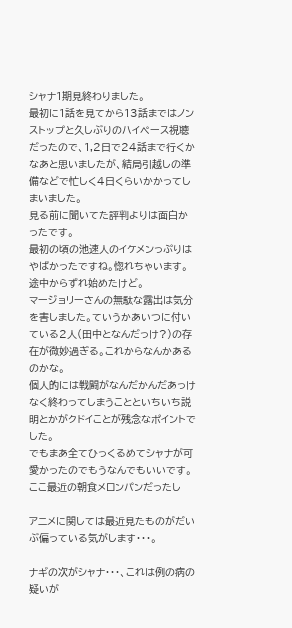シャナ1期見終わりました。
最初に1話を見てから13話まではノンストップと久しぶりのハイペース視聴だったので、1,2日で24話まで行くかなあと思いましたが、結局引越しの準備などで忙しく4日くらいかかってしまいました。
見る前に聞いてた評判よりは面白かったです。
最初の頃の池速人のイケメンっぷりはやばかったですね。惚れちゃいます。途中からずれ始めたけど。
マージョリーさんの無駄な露出は気分を害しました。ていうかあいつに付いている2人(田中となんだっけ?)の存在が微妙過ぎる。これからなんかあるのかな。
個人的には戦闘がなんだかんだあっけなく終わってしまうことといちいち説明とかがクドイことが残念なポイントでした。
でもまあ全てひっくるめてシャナが可愛かったのでもうなんでもいいです。ここ最近の朝食メロンパンだったし

アニメに関しては最近見たものがだいぶ偏っている気がします・・・。

ナギの次がシャナ・・・、これは例の病の疑いが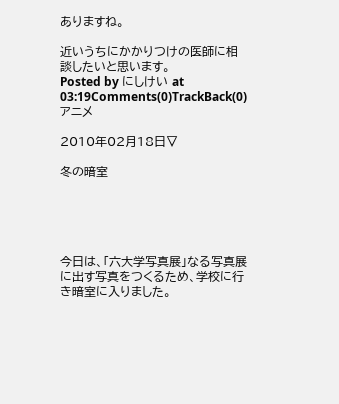ありますね。

近いうちにかかりつけの医師に相談したいと思います。
Posted by にしけい at 03:19Comments(0)TrackBack(0)アニメ

2010年02月18日▽

冬の暗室





今日は、「六大学写真展」なる写真展に出す写真をつくるため、学校に行き暗室に入りました。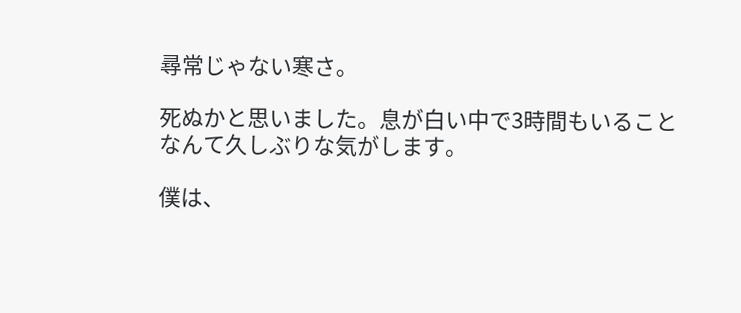尋常じゃない寒さ。

死ぬかと思いました。息が白い中で3時間もいることなんて久しぶりな気がします。

僕は、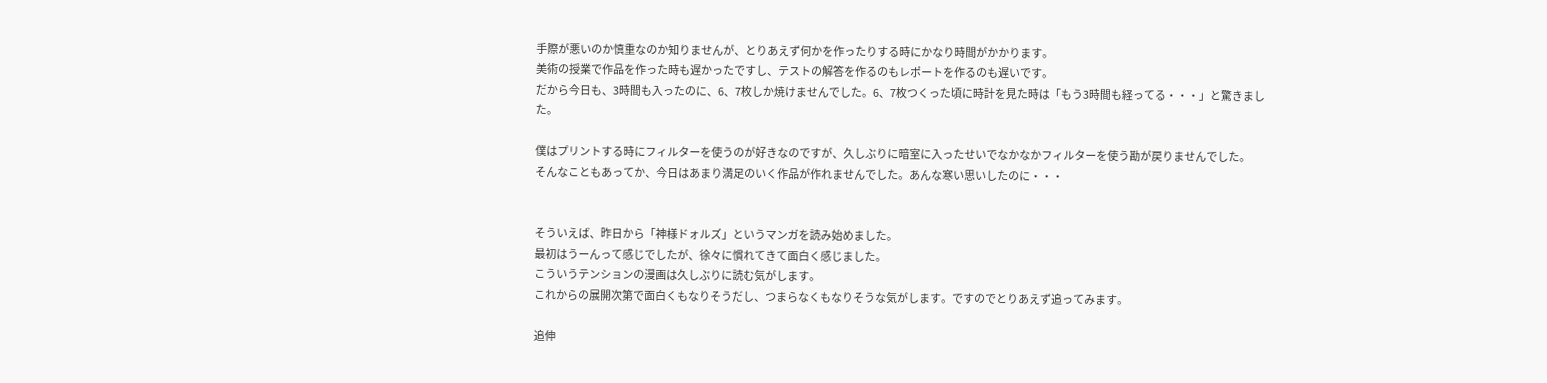手際が悪いのか慎重なのか知りませんが、とりあえず何かを作ったりする時にかなり時間がかかります。
美術の授業で作品を作った時も遅かったですし、テストの解答を作るのもレポートを作るのも遅いです。
だから今日も、3時間も入ったのに、6、7枚しか焼けませんでした。6、7枚つくった頃に時計を見た時は「もう3時間も経ってる・・・」と驚きました。

僕はプリントする時にフィルターを使うのが好きなのですが、久しぶりに暗室に入ったせいでなかなかフィルターを使う勘が戻りませんでした。
そんなこともあってか、今日はあまり満足のいく作品が作れませんでした。あんな寒い思いしたのに・・・


そういえば、昨日から「神様ドォルズ」というマンガを読み始めました。
最初はうーんって感じでしたが、徐々に慣れてきて面白く感じました。
こういうテンションの漫画は久しぶりに読む気がします。
これからの展開次第で面白くもなりそうだし、つまらなくもなりそうな気がします。ですのでとりあえず追ってみます。

追伸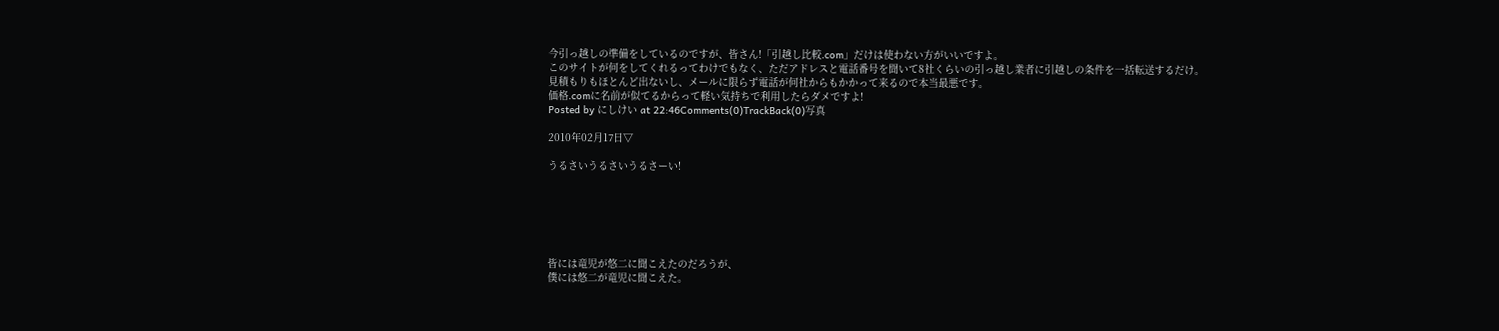今引っ越しの準備をしているのですが、皆さん!「引越し比較.com」だけは使わない方がいいですよ。
このサイトが何をしてくれるってわけでもなく、ただアドレスと電話番号を聞いて8社くらいの引っ越し業者に引越しの条件を一括転送するだけ。
見積もりもほとんど出ないし、メールに限らず電話が何社からもかかって来るので本当最悪です。
価格.comに名前が似てるからって軽い気持ちで利用したらダメですよ!
Posted by にしけい at 22:46Comments(0)TrackBack(0)写真

2010年02月17日▽

うるさいうるさいうるさーい!






皆には竜児が悠二に聞こえたのだろうが、
僕には悠二が竜児に聞こえた。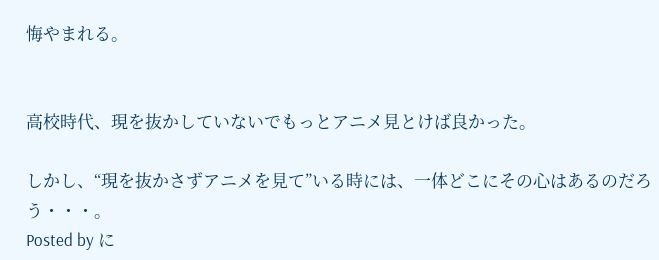悔やまれる。


高校時代、現を抜かしていないでもっとアニメ見とけば良かった。

しかし、“現を抜かさずアニメを見て”いる時には、一体どこにその心はあるのだろう・・・。
Posted by に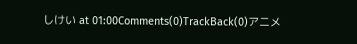しけい at 01:00Comments(0)TrackBack(0)アニメ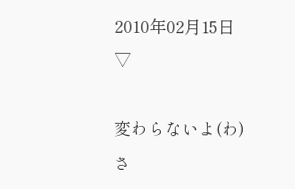2010年02月15日▽

変わらないよ(わ)さ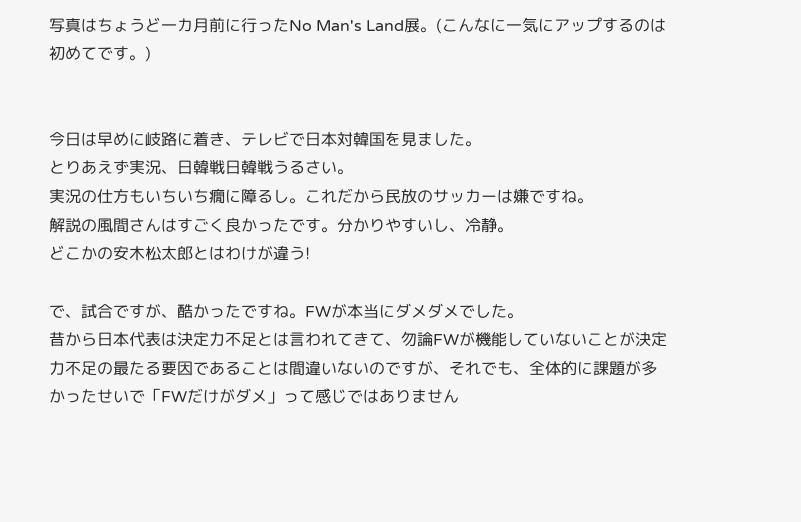写真はちょうど一カ月前に行ったNo Man's Land展。(こんなに一気にアップするのは初めてです。)


今日は早めに岐路に着き、テレビで日本対韓国を見ました。
とりあえず実況、日韓戦日韓戦うるさい。
実況の仕方もいちいち癇に障るし。これだから民放のサッカーは嫌ですね。
解説の風間さんはすごく良かったです。分かりやすいし、冷静。
どこかの安木松太郎とはわけが違う!

で、試合ですが、酷かったですね。FWが本当にダメダメでした。
昔から日本代表は決定力不足とは言われてきて、勿論FWが機能していないことが決定力不足の最たる要因であることは間違いないのですが、それでも、全体的に課題が多かったせいで「FWだけがダメ」って感じではありません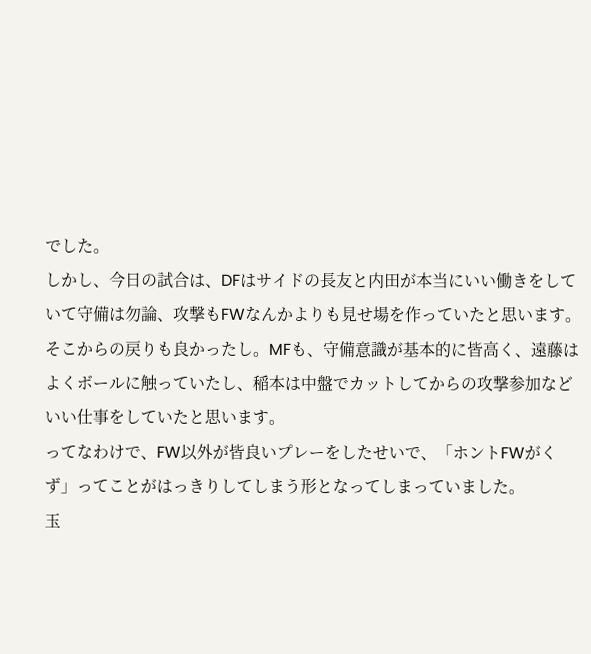でした。
しかし、今日の試合は、DFはサイドの長友と内田が本当にいい働きをしていて守備は勿論、攻撃もFWなんかよりも見せ場を作っていたと思います。そこからの戻りも良かったし。MFも、守備意識が基本的に皆高く、遠藤はよくボールに触っていたし、稲本は中盤でカットしてからの攻撃参加などいい仕事をしていたと思います。
ってなわけで、FW以外が皆良いプレーをしたせいで、「ホントFWがくず」ってことがはっきりしてしまう形となってしまっていました。
玉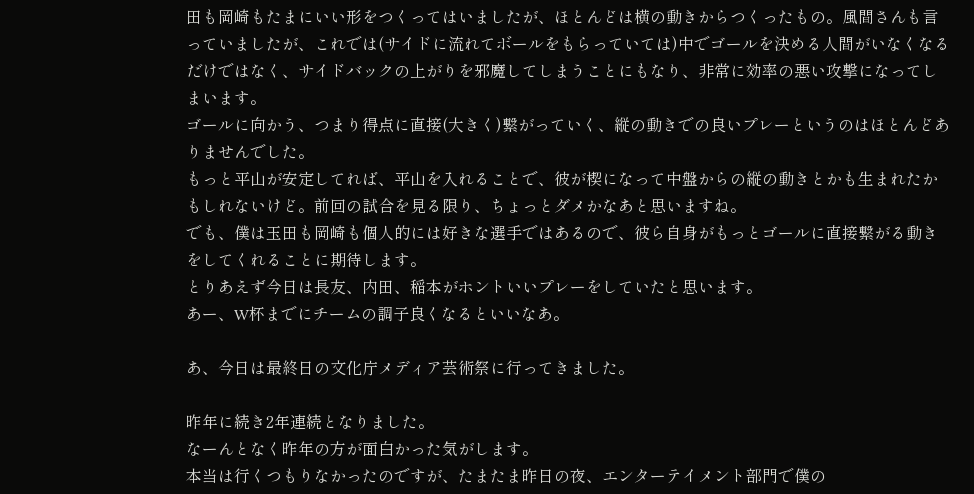田も岡崎もたまにいい形をつくってはいましたが、ほとんどは横の動きからつくったもの。風間さんも言っていましたが、これでは(サイドに流れてボールをもらっていては)中でゴールを決める人間がいなくなるだけではなく、サイドバックの上がりを邪魔してしまうことにもなり、非常に効率の悪い攻撃になってしまいます。
ゴールに向かう、つまり得点に直接(大きく)繋がっていく、縦の動きでの良いプレーというのはほとんどありませんでした。
もっと平山が安定してれば、平山を入れることで、彼が楔になって中盤からの縦の動きとかも生まれたかもしれないけど。前回の試合を見る限り、ちょっとダメかなあと思いますね。
でも、僕は玉田も岡崎も個人的には好きな選手ではあるので、彼ら自身がもっとゴールに直接繋がる動きをしてくれることに期待します。
とりあえず今日は長友、内田、稲本がホントいいプレーをしていたと思います。
あー、W杯までにチームの調子良くなるといいなあ。

あ、今日は最終日の文化庁メディア芸術祭に行ってきました。

昨年に続き2年連続となりました。
なーんとなく昨年の方が面白かった気がします。
本当は行くつもりなかったのですが、たまたま昨日の夜、エンターテイメント部門で僕の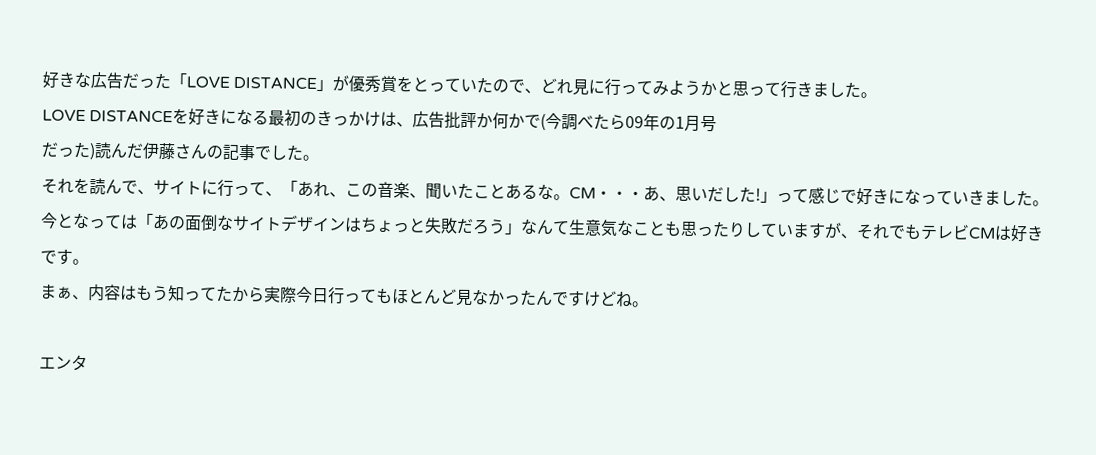好きな広告だった「LOVE DISTANCE」が優秀賞をとっていたので、どれ見に行ってみようかと思って行きました。
LOVE DISTANCEを好きになる最初のきっかけは、広告批評か何かで(今調べたら09年の1月号
だった)読んだ伊藤さんの記事でした。
それを読んで、サイトに行って、「あれ、この音楽、聞いたことあるな。CM・・・あ、思いだした!」って感じで好きになっていきました。
今となっては「あの面倒なサイトデザインはちょっと失敗だろう」なんて生意気なことも思ったりしていますが、それでもテレビCMは好きです。
まぁ、内容はもう知ってたから実際今日行ってもほとんど見なかったんですけどね。

エンタ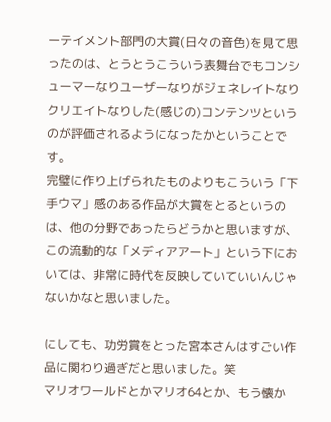ーテイメント部門の大賞(日々の音色)を見て思ったのは、とうとうこういう表舞台でもコンシューマーなりユーザーなりがジェネレイトなりクリエイトなりした(感じの)コンテンツというのが評価されるようになったかということです。
完璧に作り上げられたものよりもこういう「下手ウマ」感のある作品が大賞をとるというのは、他の分野であったらどうかと思いますが、この流動的な「メディアアート」という下においては、非常に時代を反映していていいんじゃないかなと思いました。

にしても、功労賞をとった宮本さんはすごい作品に関わり過ぎだと思いました。笑
マリオワールドとかマリオ64とか、もう懐か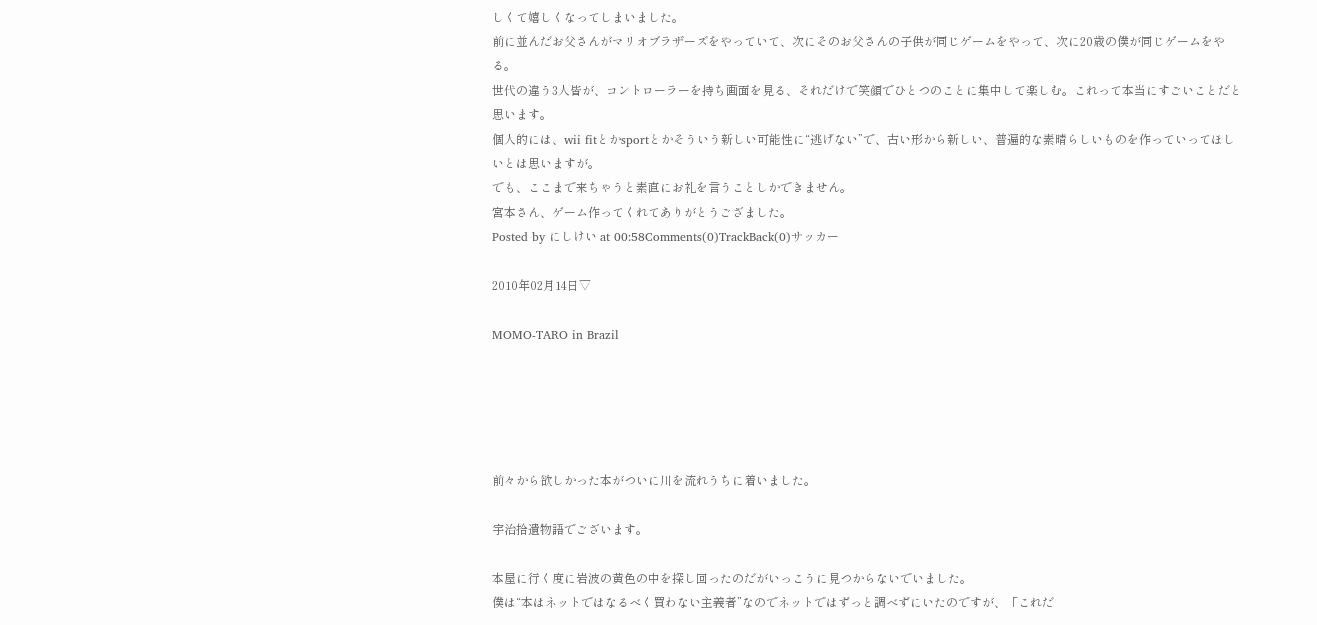しくて嬉しくなってしまいました。
前に並んだお父さんがマリオブラザーズをやっていて、次にそのお父さんの子供が同じゲームをやって、次に20歳の僕が同じゲームをやる。
世代の違う3人皆が、コントローラーを持ち画面を見る、それだけで笑顔でひとつのことに集中して楽しむ。これって本当にすごいことだと思います。
個人的には、wii fitとかsportとかそういう新しい可能性に“逃げない”で、古い形から新しい、普遍的な素晴らしいものを作っていってほしいとは思いますが。
でも、ここまで来ちゃうと素直にお礼を言うことしかできません。
宮本さん、ゲーム作ってくれてありがとうござました。
Posted by にしけい at 00:58Comments(0)TrackBack(0)サッカー

2010年02月14日▽

MOMO-TARO in Brazil





前々から欲しかった本がついに川を流れうちに着いました。

宇治拾遺物語でございます。

本屋に行く度に岩波の黄色の中を探し回ったのだがいっこうに見つからないでいました。
僕は“本はネットではなるべく買わない主義者”なのでネットではずっと調べずにいたのですが、「これだ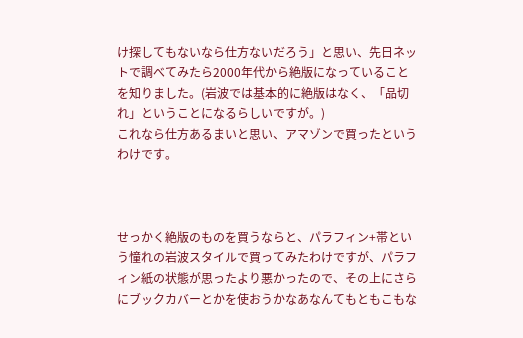け探してもないなら仕方ないだろう」と思い、先日ネットで調べてみたら2000年代から絶版になっていることを知りました。(岩波では基本的に絶版はなく、「品切れ」ということになるらしいですが。)
これなら仕方あるまいと思い、アマゾンで買ったというわけです。



せっかく絶版のものを買うならと、パラフィン+帯という憧れの岩波スタイルで買ってみたわけですが、パラフィン紙の状態が思ったより悪かったので、その上にさらにブックカバーとかを使おうかなあなんてもともこもな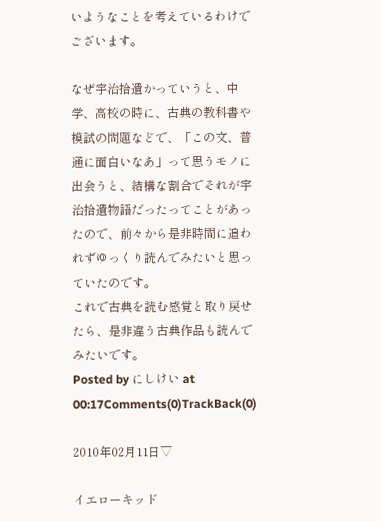いようなことを考えているわけでございます。

なぜ宇治拾遺かっていうと、中学、高校の時に、古典の教科書や模試の問題などで、「この文、普通に面白いなあ」って思うモノに出会うと、結構な割合でそれが宇治拾遺物語だったってことがあったので、前々から是非時間に追われずゆっくり読んでみたいと思っていたのです。
これで古典を読む感覚と取り戻せたら、是非違う古典作品も読んでみたいです。
Posted by にしけい at 00:17Comments(0)TrackBack(0)

2010年02月11日▽

イエローキッド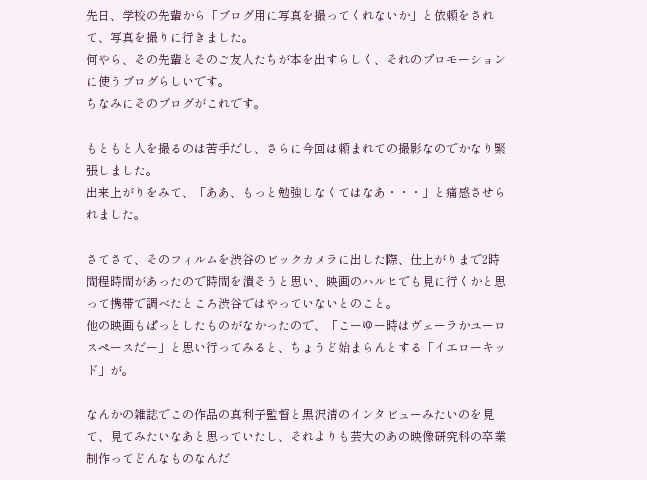先日、学校の先輩から「ブログ用に写真を撮ってくれないか」と依頼をされて、写真を撮りに行きました。
何やら、その先輩とそのご友人たちが本を出すらしく、それのプロモーションに使うブログらしいです。
ちなみにそのブログがこれです。

もともと人を撮るのは苦手だし、さらに今回は頼まれての撮影なのでかなり緊張しました。
出来上がりをみて、「ああ、もっと勉強しなくてはなあ・・・」と痛感させられました。

さてさて、そのフィルムを渋谷のビックカメラに出した際、仕上がりまで2時間程時間があったので時間を潰そうと思い、映画のハルヒでも見に行くかと思って携帯で調べたところ渋谷ではやっていないとのこと。
他の映画もぱっとしたものがなかったので、「こーゆー時はヴェーラかユーロスペースだー」と思い行ってみると、ちょうど始まらんとする「イエローキッド」が。

なんかの雑誌でこの作品の真利子監督と黒沢清のインタビューみたいのを見て、見てみたいなあと思っていたし、それよりも芸大のあの映像研究科の卒業制作ってどんなものなんだ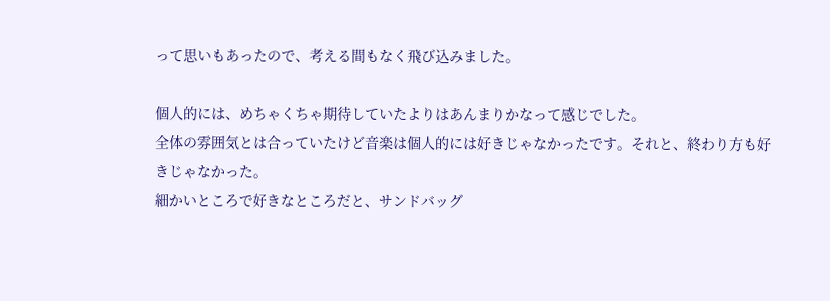って思いもあったので、考える間もなく飛び込みました。

個人的には、めちゃくちゃ期待していたよりはあんまりかなって感じでした。
全体の雰囲気とは合っていたけど音楽は個人的には好きじゃなかったです。それと、終わり方も好きじゃなかった。
細かいところで好きなところだと、サンドバッグ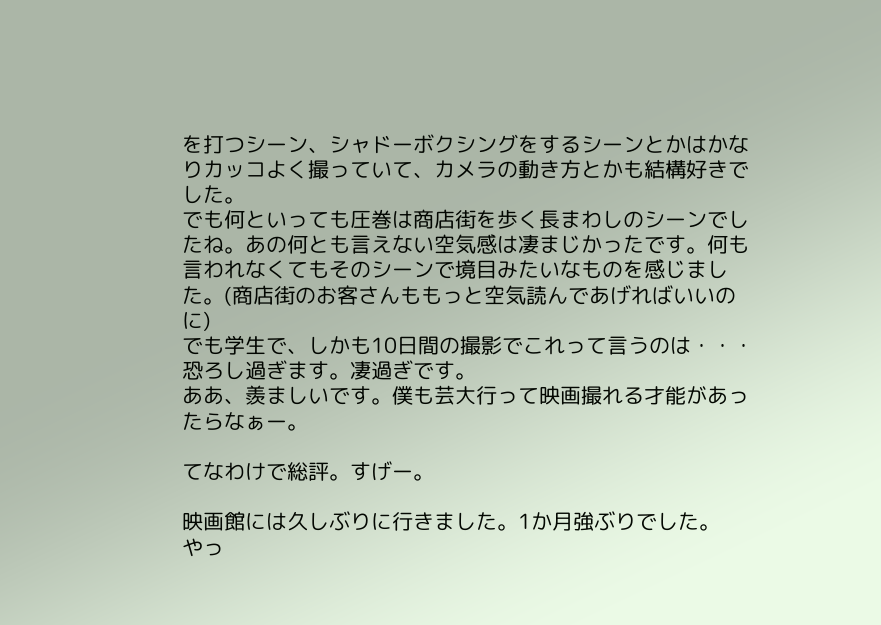を打つシーン、シャドーボクシングをするシーンとかはかなりカッコよく撮っていて、カメラの動き方とかも結構好きでした。
でも何といっても圧巻は商店街を歩く長まわしのシーンでしたね。あの何とも言えない空気感は凄まじかったです。何も言われなくてもそのシーンで境目みたいなものを感じました。(商店街のお客さんももっと空気読んであげればいいのに)
でも学生で、しかも10日間の撮影でこれって言うのは・・・恐ろし過ぎます。凄過ぎです。
ああ、羨ましいです。僕も芸大行って映画撮れる才能があったらなぁー。

てなわけで総評。すげー。

映画館には久しぶりに行きました。1か月強ぶりでした。
やっ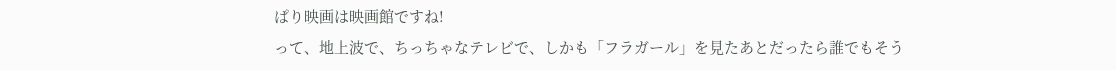ぱり映画は映画館ですね!
って、地上波で、ちっちゃなテレビで、しかも「フラガール」を見たあとだったら誰でもそう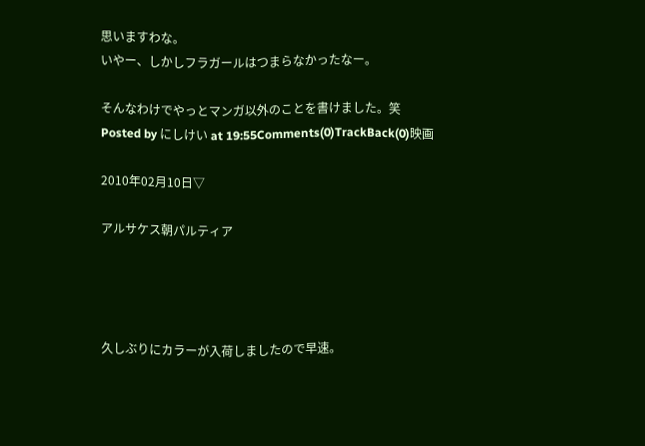思いますわな。
いやー、しかしフラガールはつまらなかったなー。

そんなわけでやっとマンガ以外のことを書けました。笑
Posted by にしけい at 19:55Comments(0)TrackBack(0)映画

2010年02月10日▽

アルサケス朝パルティア




久しぶりにカラーが入荷しましたので早速。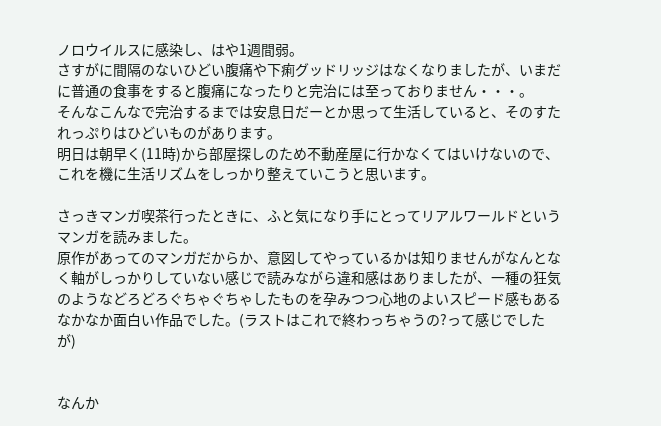ノロウイルスに感染し、はや1週間弱。
さすがに間隔のないひどい腹痛や下痢グッドリッジはなくなりましたが、いまだに普通の食事をすると腹痛になったりと完治には至っておりません・・・。
そんなこんなで完治するまでは安息日だーとか思って生活していると、そのすたれっぷりはひどいものがあります。
明日は朝早く(11時)から部屋探しのため不動産屋に行かなくてはいけないので、これを機に生活リズムをしっかり整えていこうと思います。

さっきマンガ喫茶行ったときに、ふと気になり手にとってリアルワールドというマンガを読みました。
原作があってのマンガだからか、意図してやっているかは知りませんがなんとなく軸がしっかりしていない感じで読みながら違和感はありましたが、一種の狂気のようなどろどろぐちゃぐちゃしたものを孕みつつ心地のよいスピード感もあるなかなか面白い作品でした。(ラストはこれで終わっちゃうの?って感じでしたが)


なんか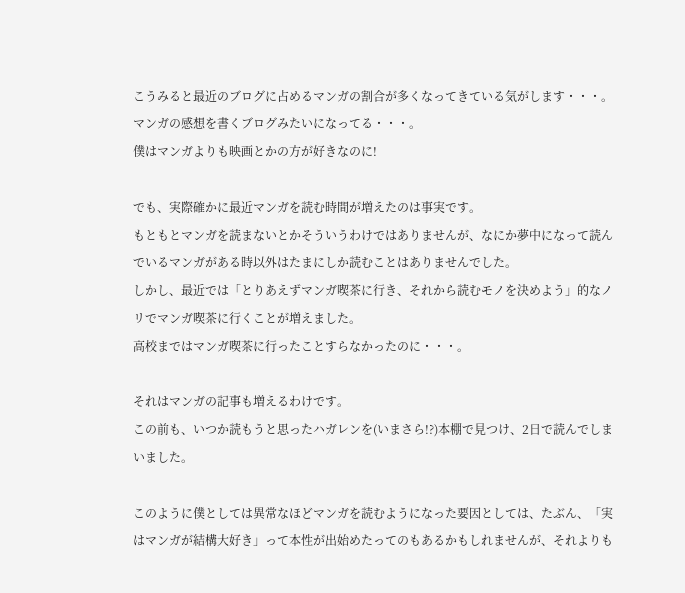こうみると最近のブログに占めるマンガの割合が多くなってきている気がします・・・。マンガの感想を書くブログみたいになってる・・・。
僕はマンガよりも映画とかの方が好きなのに!

でも、実際確かに最近マンガを読む時間が増えたのは事実です。
もともとマンガを読まないとかそういうわけではありませんが、なにか夢中になって読んでいるマンガがある時以外はたまにしか読むことはありませんでした。
しかし、最近では「とりあえずマンガ喫茶に行き、それから読むモノを決めよう」的なノリでマンガ喫茶に行くことが増えました。
高校まではマンガ喫茶に行ったことすらなかったのに・・・。

それはマンガの記事も増えるわけです。
この前も、いつか読もうと思ったハガレンを(いまさら!?)本棚で見つけ、2日で読んでしまいました。

このように僕としては異常なほどマンガを読むようになった要因としては、たぶん、「実はマンガが結構大好き」って本性が出始めたってのもあるかもしれませんが、それよりも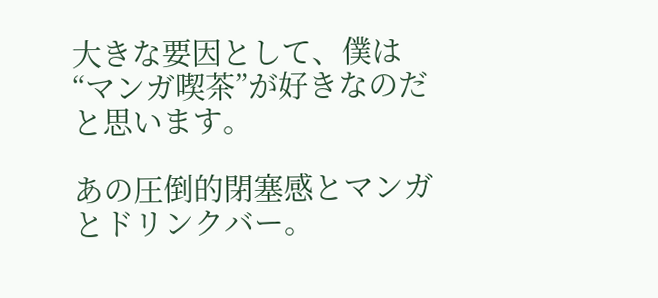大きな要因として、僕は“マンガ喫茶”が好きなのだと思います。

あの圧倒的閉塞感とマンガとドリンクバー。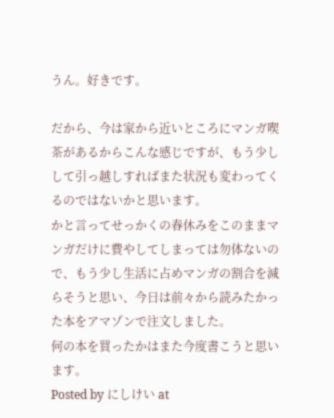うん。好きです。

だから、今は家から近いところにマンガ喫茶があるからこんな感じですが、もう少しして引っ越しすればまた状況も変わってくるのではないかと思います。
かと言ってせっかくの春休みをこのままマンガだけに費やしてしまっては勿体ないので、もう少し生活に占めマンガの割合を減らそうと思い、今日は前々から読みたかった本をアマゾンで注文しました。
何の本を買ったかはまた今度書こうと思います。
Posted by にしけい at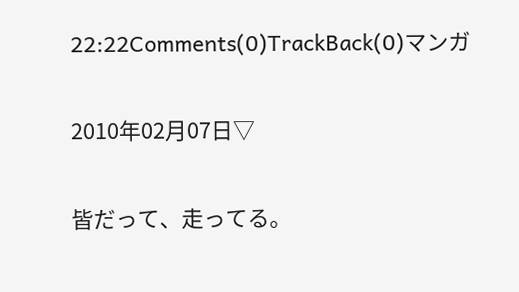22:22Comments(0)TrackBack(0)マンガ

2010年02月07日▽

皆だって、走ってる。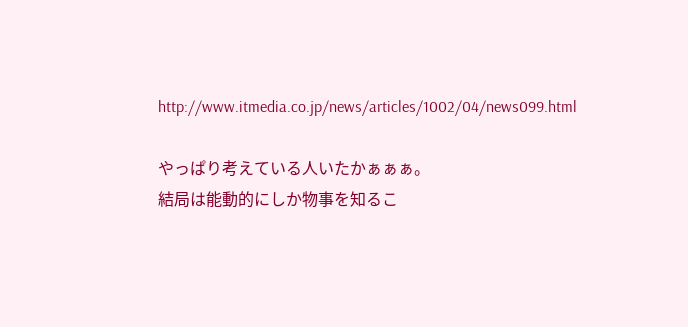http://www.itmedia.co.jp/news/articles/1002/04/news099.html

やっぱり考えている人いたかぁぁぁ。
結局は能動的にしか物事を知るこ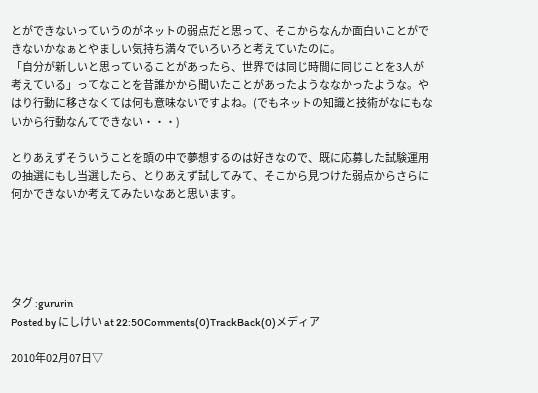とができないっていうのがネットの弱点だと思って、そこからなんか面白いことができないかなぁとやましい気持ち満々でいろいろと考えていたのに。
「自分が新しいと思っていることがあったら、世界では同じ時間に同じことを3人が考えている」ってなことを昔誰かから聞いたことがあったようななかったような。やはり行動に移さなくては何も意味ないですよね。(でもネットの知識と技術がなにもないから行動なんてできない・・・)

とりあえずそういうことを頭の中で夢想するのは好きなので、既に応募した試験運用の抽選にもし当選したら、とりあえず試してみて、そこから見つけた弱点からさらに何かできないか考えてみたいなあと思います。





タグ :gururin
Posted by にしけい at 22:50Comments(0)TrackBack(0)メディア

2010年02月07日▽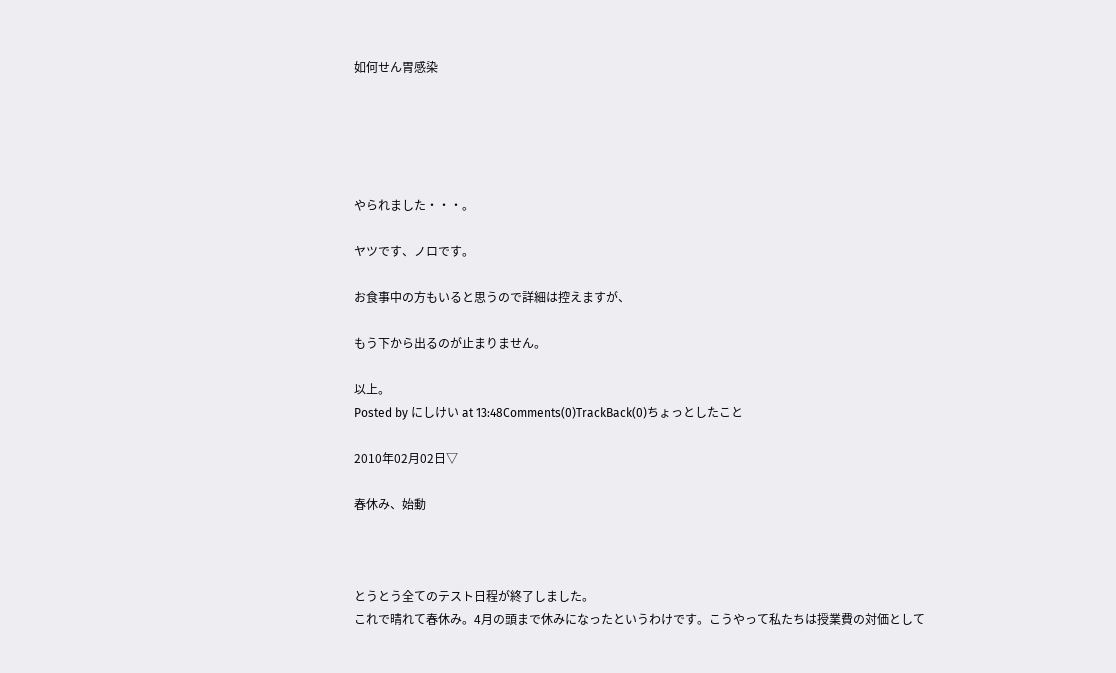如何せん胃感染





やられました・・・。

ヤツです、ノロです。

お食事中の方もいると思うので詳細は控えますが、

もう下から出るのが止まりません。

以上。
Posted by にしけい at 13:48Comments(0)TrackBack(0)ちょっとしたこと

2010年02月02日▽

春休み、始動



とうとう全てのテスト日程が終了しました。
これで晴れて春休み。4月の頭まで休みになったというわけです。こうやって私たちは授業費の対価として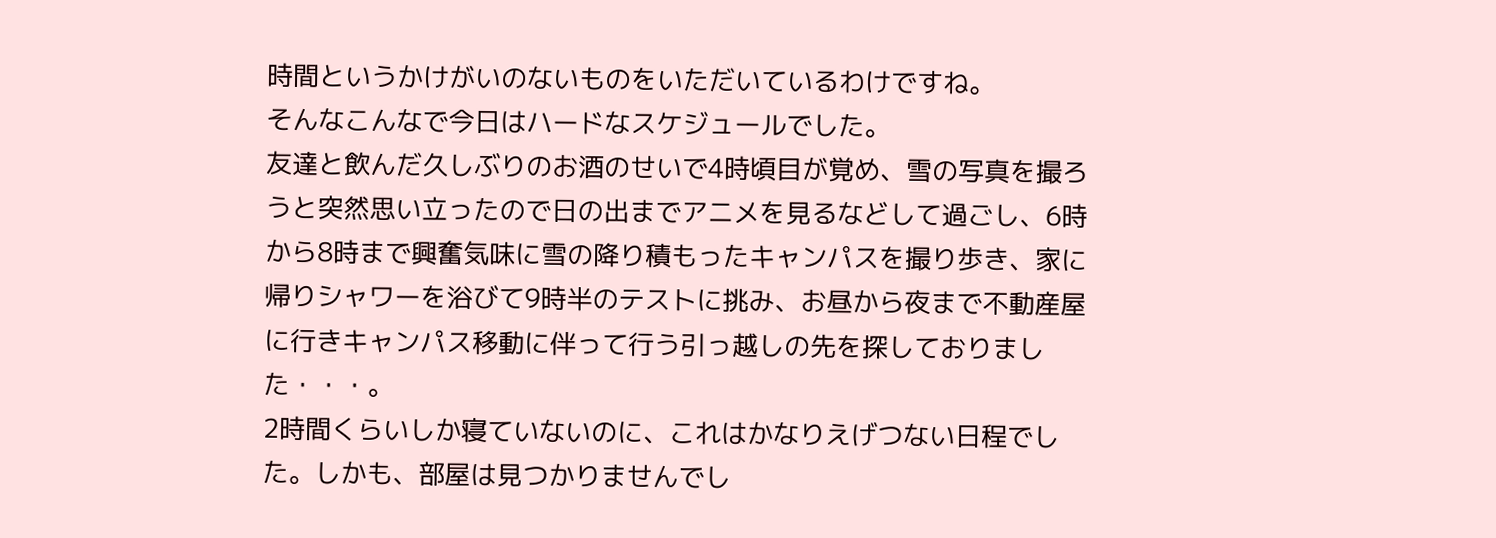時間というかけがいのないものをいただいているわけですね。
そんなこんなで今日はハードなスケジュールでした。
友達と飲んだ久しぶりのお酒のせいで4時頃目が覚め、雪の写真を撮ろうと突然思い立ったので日の出までアニメを見るなどして過ごし、6時から8時まで興奮気味に雪の降り積もったキャンパスを撮り歩き、家に帰りシャワーを浴びて9時半のテストに挑み、お昼から夜まで不動産屋に行きキャンパス移動に伴って行う引っ越しの先を探しておりました・・・。
2時間くらいしか寝ていないのに、これはかなりえげつない日程でした。しかも、部屋は見つかりませんでし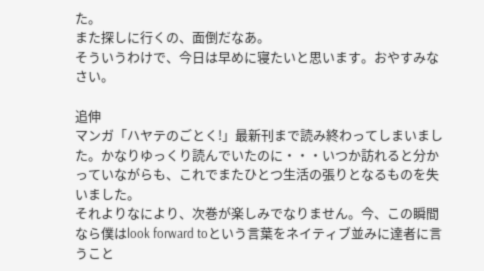た。
また探しに行くの、面倒だなあ。
そういうわけで、今日は早めに寝たいと思います。おやすみなさい。

追伸
マンガ「ハヤテのごとく!」最新刊まで読み終わってしまいました。かなりゆっくり読んでいたのに・・・いつか訪れると分かっていながらも、これでまたひとつ生活の張りとなるものを失いました。
それよりなにより、次巻が楽しみでなりません。今、この瞬間なら僕はlook forward toという言葉をネイティブ並みに達者に言うこと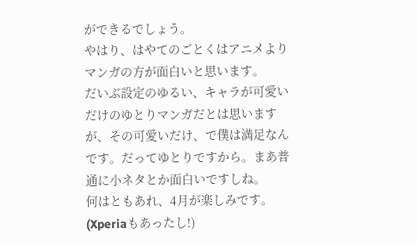ができるでしょう。
やはり、はやてのごとくはアニメよりマンガの方が面白いと思います。
だいぶ設定のゆるい、キャラが可愛いだけのゆとりマンガだとは思いますが、その可愛いだけ、で僕は満足なんです。だってゆとりですから。まあ普通に小ネタとか面白いですしね。
何はともあれ、4月が楽しみです。(Xperiaもあったし!)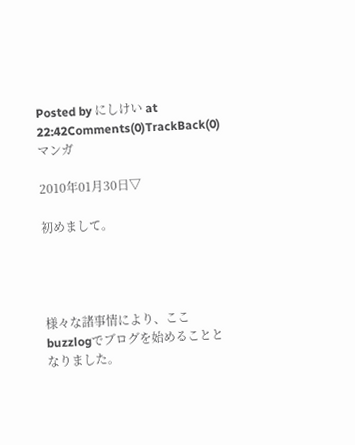Posted by にしけい at 22:42Comments(0)TrackBack(0)マンガ

2010年01月30日▽

初めまして。




様々な諸事情により、ここbuzzlogでブログを始めることとなりました。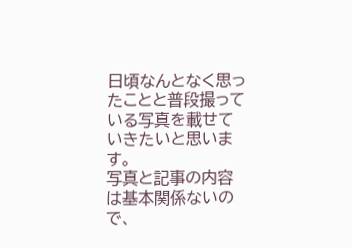日頃なんとなく思ったことと普段撮っている写真を載せていきたいと思います。
写真と記事の内容は基本関係ないので、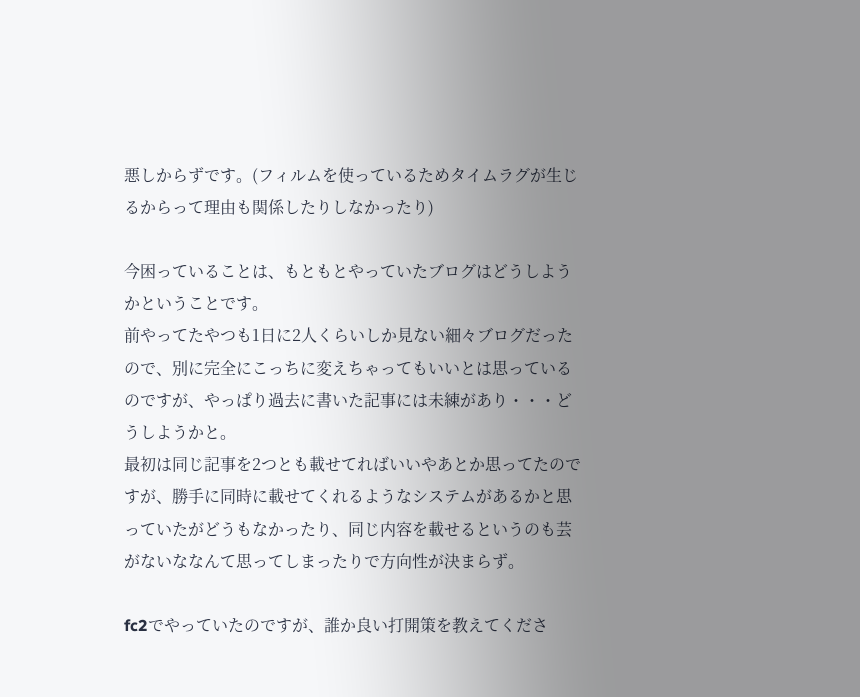悪しからずです。(フィルムを使っているためタイムラグが生じるからって理由も関係したりしなかったり)

今困っていることは、もともとやっていたブログはどうしようかということです。
前やってたやつも1日に2人くらいしか見ない細々ブログだったので、別に完全にこっちに変えちゃってもいいとは思っているのですが、やっぱり過去に書いた記事には未練があり・・・どうしようかと。
最初は同じ記事を2つとも載せてればいいやあとか思ってたのですが、勝手に同時に載せてくれるようなシステムがあるかと思っていたがどうもなかったり、同じ内容を載せるというのも芸がないななんて思ってしまったりで方向性が決まらず。

fc2でやっていたのですが、誰か良い打開策を教えてくださ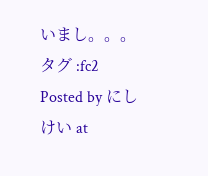いまし。。。
タグ :fc2
Posted by にしけい at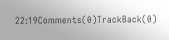22:19Comments(0)TrackBack(0)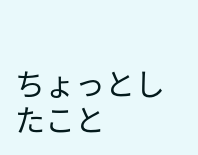ちょっとしたこと